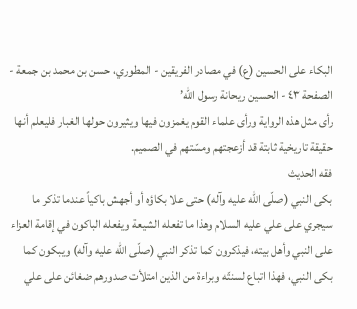البكاء على الحسين (ع) في مصادر الفريقين - المطوري، حسن بن محمد بن جمعة - الصفحة ٤٣ - الحسين ريحانة رسول الله’
رأى مثل هذه الرواية ورأى علماء القوم يغمزون فيها ويثيرون حولها الغبار فليعلم أنها حقيقة تاريخية ثابتة قد أزعجتهم ومسّتهم في الصميم.
فقه الحديث
بكى النبي (صلّى الله عليه وآله) حتى علا بكاؤه أو أجهش باكياً عندما تذكر ما سيجري على علي عليه السلام وهذا ما تفعله الشيعة ويفعله الباكون في إقامة العزاء على النبي وأهل بيته، فيذكرون كما تذكر النبي (صلّى الله عليه وآله) ويبكون كما بكى النبي، فهذا اتباع لسنتّه وبراءة من الذين امتلأت صدورهم ضغائن على علي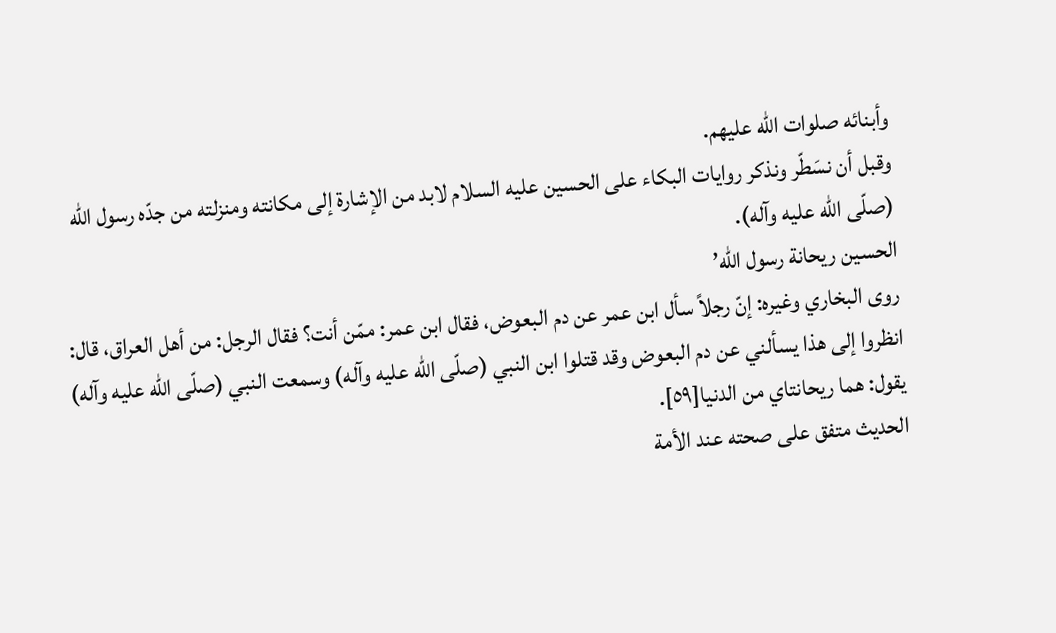وأبنائه صلوات الله عليهم.
وقبل أن نسَطّر ونذكر روايات البكاء على الحسين عليه السلام لابد من الإشارة إلى مكانته ومنزلته من جدّه رسول الله (صلّى الله عليه وآله).
الحسين ريحانة رسول الله’
روى البخاري وغيره: إنّ رجلاً سأل ابن عمر عن دم البعوض، فقال ابن عمر: ممّن أنت؟ فقال الرجل: من أهل العراق، قال: انظروا إلى هذا يسألني عن دم البعوض وقد قتلوا ابن النبي (صلّى الله عليه وآله) وسمعت النبي (صلّى الله عليه وآله) يقول: هما ريحانتاي من الدنيا[٥٩].
الحديث متفق على صحته عند الأمة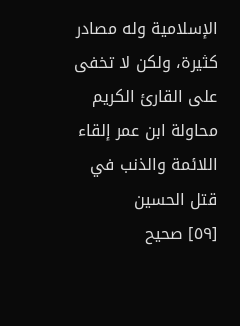الإسلامية وله مصادر كثيرة، ولكن لا تخفى على القارئ الكريم محاولة ابن عمر إلقاء اللائمة والذنب في قتل الحسين
[٥٩] صحيح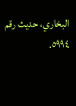البخاري، حديث رقم ٥٩٩٤.